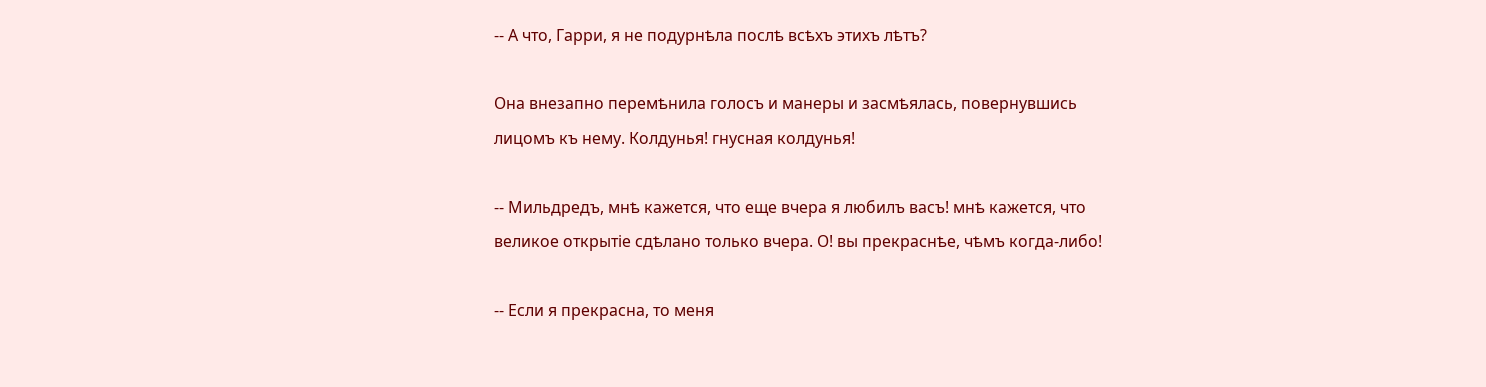-- А что, Гарри, я не подурнѣла послѣ всѣхъ этихъ лѣтъ?

Она внезапно перемѣнила голосъ и манеры и засмѣялась, повернувшись лицомъ къ нему. Колдунья! гнусная колдунья!

-- Мильдредъ, мнѣ кажется, что еще вчера я любилъ васъ! мнѣ кажется, что великое открытіе сдѣлано только вчера. О! вы прекраснѣе, чѣмъ когда-либо!

-- Если я прекрасна, то меня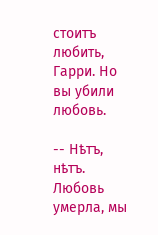стоитъ любить, Гарри. Но вы убили любовь.

-- Нѣтъ, нѣтъ. Любовь умерла, мы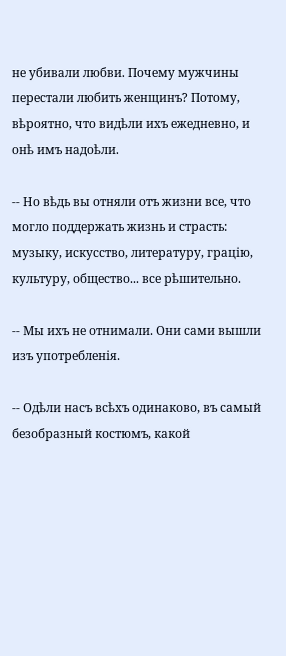не убивали любви. Почему мужчины перестали любить женщинъ? Потому, вѣроятно, что видѣли ихъ ежедневно, и онѣ имъ надоѣли.

-- Но вѣдь вы отняли отъ жизни все, что могло поддержать жизнь и страсть: музыку, искусство, литературу, грацію, культуру, общество... все рѣшительно.

-- Мы ихъ не отнимали. Они сами вышли изъ употребленія.

-- Одѣли насъ всѣхъ одинаково, въ самый безобразный костюмъ, какой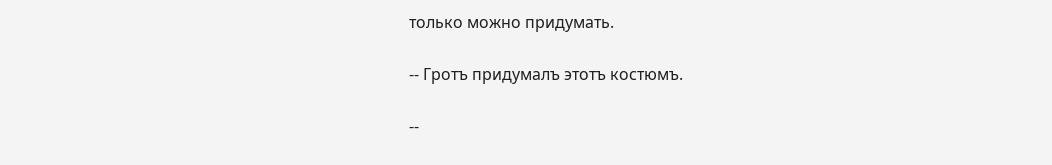только можно придумать.

-- Гротъ придумалъ этотъ костюмъ.

--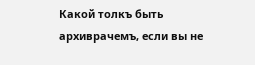Какой толкъ быть архиврачемъ, если вы не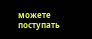можете поступать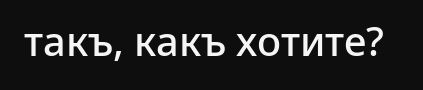такъ, какъ хотите?